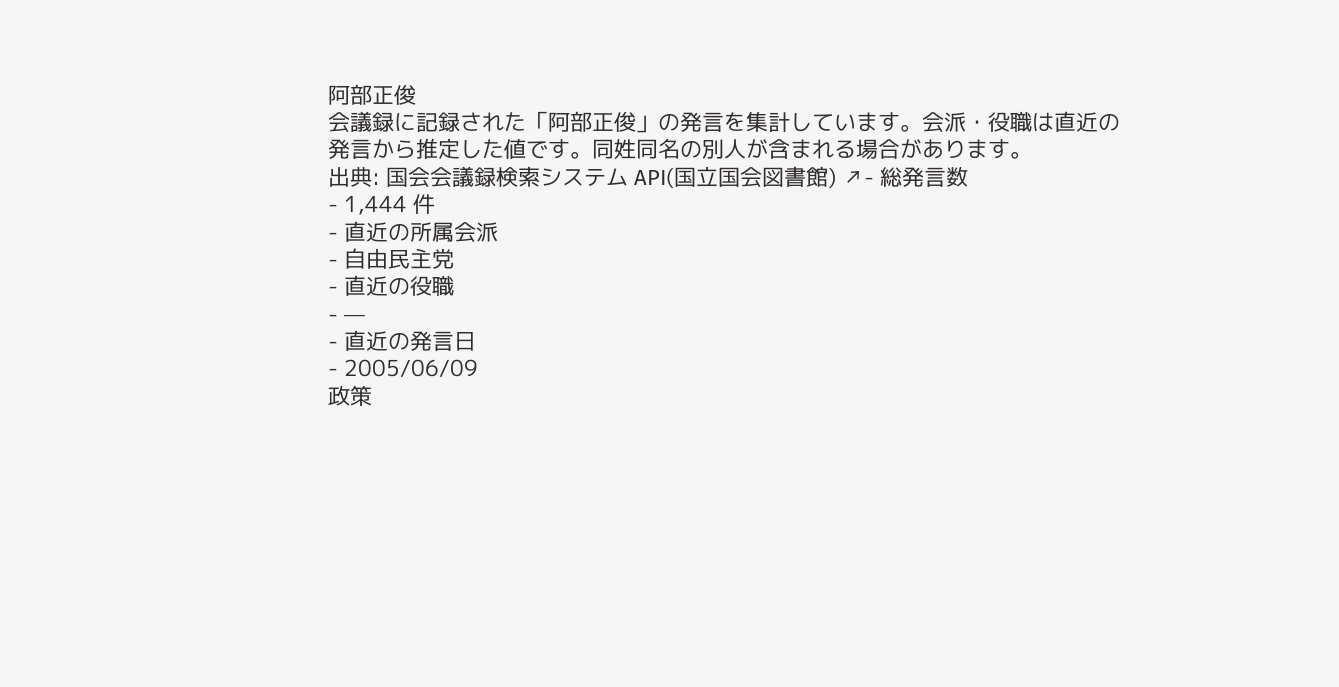阿部正俊
会議録に記録された「阿部正俊」の発言を集計しています。会派・役職は直近の発言から推定した値です。同姓同名の別人が含まれる場合があります。
出典: 国会会議録検索システム API(国立国会図書館) ↗- 総発言数
- 1,444 件
- 直近の所属会派
- 自由民主党
- 直近の役職
- —
- 直近の発言日
- 2005/06/09
政策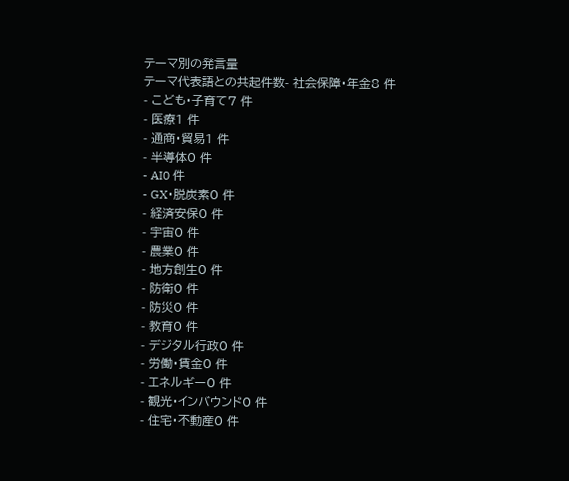テーマ別の発言量
テーマ代表語との共起件数- 社会保障・年金8 件
- こども・子育て7 件
- 医療1 件
- 通商・貿易1 件
- 半導体0 件
- AI0 件
- GX・脱炭素0 件
- 経済安保0 件
- 宇宙0 件
- 農業0 件
- 地方創生0 件
- 防衛0 件
- 防災0 件
- 教育0 件
- デジタル行政0 件
- 労働・賃金0 件
- エネルギー0 件
- 観光・インバウンド0 件
- 住宅・不動産0 件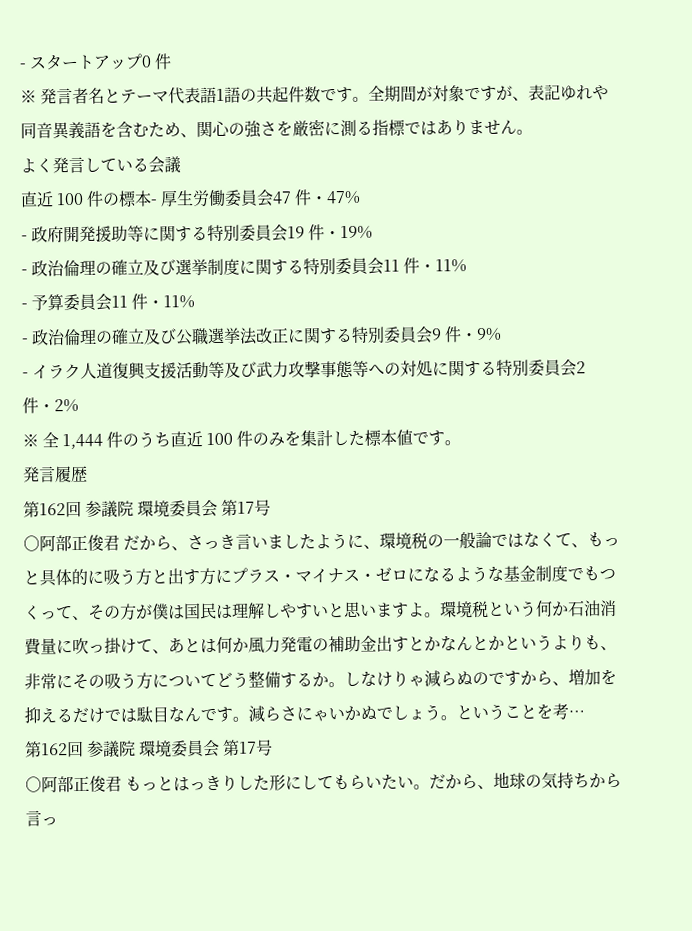- スタートアップ0 件
※ 発言者名とテーマ代表語1語の共起件数です。全期間が対象ですが、表記ゆれや 同音異義語を含むため、関心の強さを厳密に測る指標ではありません。
よく発言している会議
直近 100 件の標本- 厚生労働委員会47 件・47%
- 政府開発援助等に関する特別委員会19 件・19%
- 政治倫理の確立及び選挙制度に関する特別委員会11 件・11%
- 予算委員会11 件・11%
- 政治倫理の確立及び公職選挙法改正に関する特別委員会9 件・9%
- イラク人道復興支援活動等及び武力攻撃事態等への対処に関する特別委員会2 件・2%
※ 全 1,444 件のうち直近 100 件のみを集計した標本値です。
発言履歴
第162回 参議院 環境委員会 第17号
○阿部正俊君 だから、さっき言いましたように、環境税の一般論ではなくて、もっと具体的に吸う方と出す方にプラス・マイナス・ゼロになるような基金制度でもつくって、その方が僕は国民は理解しやすいと思いますよ。環境税という何か石油消費量に吹っ掛けて、あとは何か風力発電の補助金出すとかなんとかというよりも、非常にその吸う方についてどう整備するか。しなけりゃ減らぬのですから、増加を抑えるだけでは駄目なんです。減らさにゃいかぬでしょう。ということを考…
第162回 参議院 環境委員会 第17号
○阿部正俊君 もっとはっきりした形にしてもらいたい。だから、地球の気持ちから言っ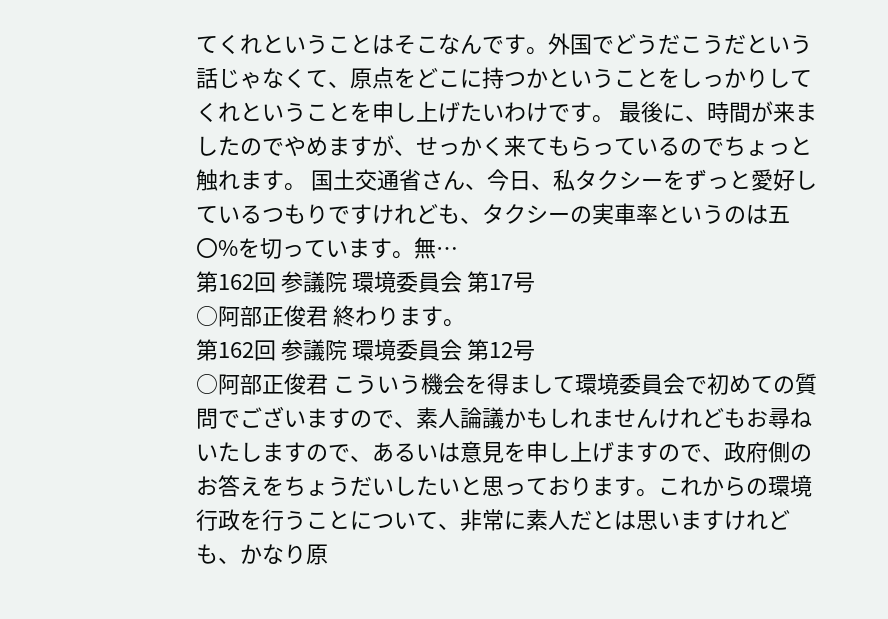てくれということはそこなんです。外国でどうだこうだという話じゃなくて、原点をどこに持つかということをしっかりしてくれということを申し上げたいわけです。 最後に、時間が来ましたのでやめますが、せっかく来てもらっているのでちょっと触れます。 国土交通省さん、今日、私タクシーをずっと愛好しているつもりですけれども、タクシーの実車率というのは五〇%を切っています。無…
第162回 参議院 環境委員会 第17号
○阿部正俊君 終わります。
第162回 参議院 環境委員会 第12号
○阿部正俊君 こういう機会を得まして環境委員会で初めての質問でございますので、素人論議かもしれませんけれどもお尋ねいたしますので、あるいは意見を申し上げますので、政府側のお答えをちょうだいしたいと思っております。これからの環境行政を行うことについて、非常に素人だとは思いますけれども、かなり原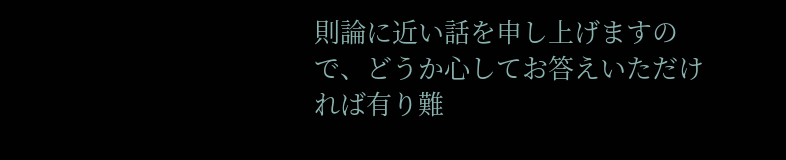則論に近い話を申し上げますので、どうか心してお答えいただければ有り難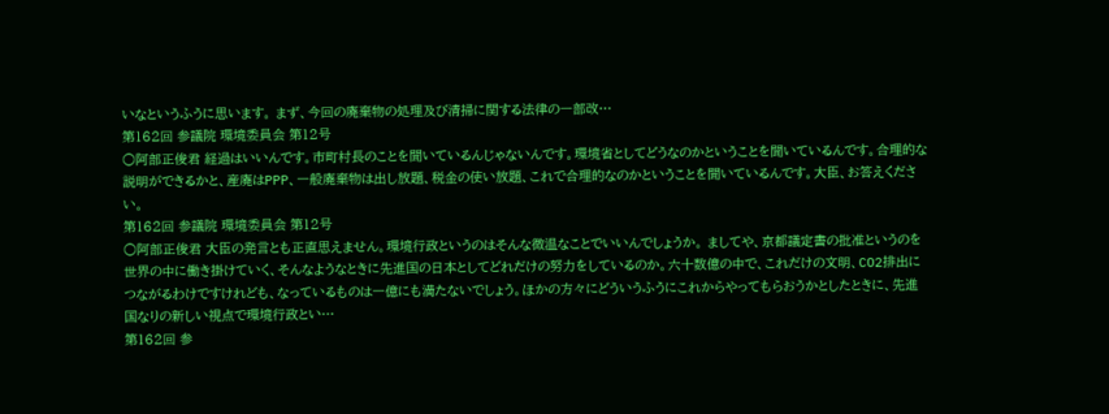いなというふうに思います。 まず、今回の廃棄物の処理及び清掃に関する法律の一部改…
第162回 参議院 環境委員会 第12号
○阿部正俊君 経過はいいんです。市町村長のことを聞いているんじゃないんです。環境省としてどうなのかということを聞いているんです。合理的な説明ができるかと、産廃はPPP、一般廃棄物は出し放題、税金の使い放題、これで合理的なのかということを聞いているんです。大臣、お答えください。
第162回 参議院 環境委員会 第12号
○阿部正俊君 大臣の発言とも正直思えません。環境行政というのはそんな微温なことでいいんでしょうか。 ましてや、京都議定書の批准というのを世界の中に働き掛けていく、そんなようなときに先進国の日本としてどれだけの努力をしているのか。六十数億の中で、これだけの文明、CO2排出につながるわけですけれども、なっているものは一億にも満たないでしょう。ほかの方々にどういうふうにこれからやってもらおうかとしたときに、先進国なりの新しい視点で環境行政とい…
第162回 参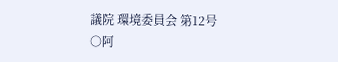議院 環境委員会 第12号
○阿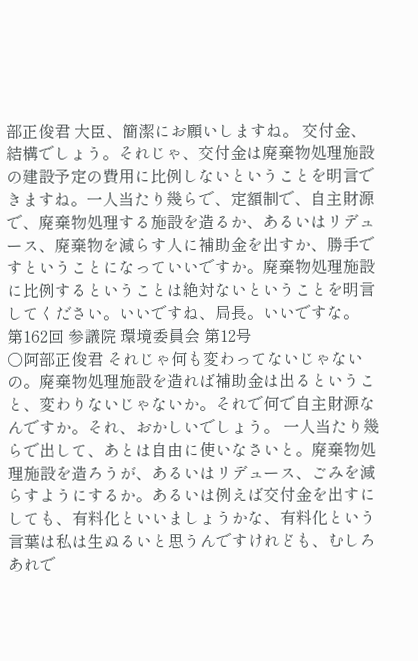部正俊君 大臣、簡潔にお願いしますね。 交付金、結構でしょう。それじゃ、交付金は廃棄物処理施設の建設予定の費用に比例しないということを明言できますね。一人当たり幾らで、定額制で、自主財源で、廃棄物処理する施設を造るか、あるいはリデュース、廃棄物を減らす人に補助金を出すか、勝手ですということになっていいですか。廃棄物処理施設に比例するということは絶対ないということを明言してください。いいですね、局長。いいですな。
第162回 参議院 環境委員会 第12号
○阿部正俊君 それじゃ何も変わってないじゃないの。廃棄物処理施設を造れば補助金は出るということ、変わりないじゃないか。それで何で自主財源なんですか。それ、おかしいでしょう。 一人当たり幾らで出して、あとは自由に使いなさいと。廃棄物処理施設を造ろうが、あるいはリデュース、ごみを減らすようにするか。あるいは例えば交付金を出すにしても、有料化といいましょうかな、有料化という言葉は私は生ぬるいと思うんですけれども、むしろあれで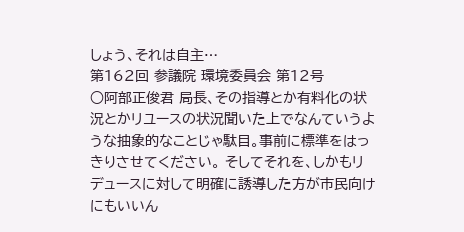しょう、それは自主…
第162回 参議院 環境委員会 第12号
○阿部正俊君 局長、その指導とか有料化の状況とかリユースの状況聞いた上でなんていうような抽象的なことじゃ駄目。事前に標準をはっきりさせてください。 そしてそれを、しかもリデュースに対して明確に誘導した方が市民向けにもいいん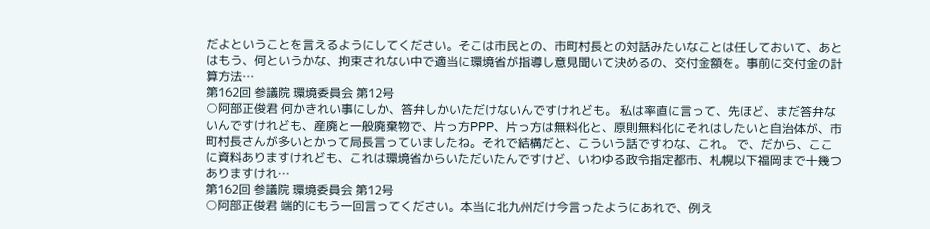だよということを言えるようにしてください。そこは市民との、市町村長との対話みたいなことは任しておいて、あとはもう、何というかな、拘束されない中で適当に環境省が指導し意見聞いて決めるの、交付金額を。事前に交付金の計算方法…
第162回 参議院 環境委員会 第12号
○阿部正俊君 何かきれい事にしか、答弁しかいただけないんですけれども。 私は率直に言って、先ほど、まだ答弁ないんですけれども、産廃と一般廃棄物で、片っ方PPP、片っ方は無料化と、原則無料化にそれはしたいと自治体が、市町村長さんが多いとかって局長言っていましたね。それで結構だと、こういう話ですわな、これ。 で、だから、ここに資料ありますけれども、これは環境省からいただいたんですけど、いわゆる政令指定都市、札幌以下福岡まで十幾つありますけれ…
第162回 参議院 環境委員会 第12号
○阿部正俊君 端的にもう一回言ってください。本当に北九州だけ今言ったようにあれで、例え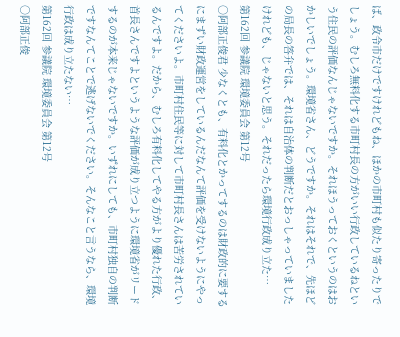ば、政令市だけですけれどもね、ほかの市町村も似たり寄ったりでしょう。むしろ無料化する市町村長の方がいい行政しているねという住民の評価なんじゃないですか。それほうっておくというのはおかしいでしょう。環境省さん、どうですか。それはそれで、先ほどの局長の答弁では、それは自治体の判断だとおっしゃっていましたけれども、じゃないと思う。それだったら環境行政成り立た…
第162回 参議院 環境委員会 第12号
○阿部正俊君 少なくとも、有料化とかってするのは財政的に要するにまずい財政運営をしているんだなんて評価を受けないようにやってくださいよ。市町村住民等に対して市町村長さんは苦労されているんですよ。だから、むしろ有料化してやる方がより優れた行政、首長さんですよというような評価が成り立つように環境省がリードするのが本来じゃないですか。いずれにしても、市町村独自の判断ですなんてことで逃げないでください。そんなこと言うなら、環境行政は成り立たない…
第162回 参議院 環境委員会 第12号
○阿部正俊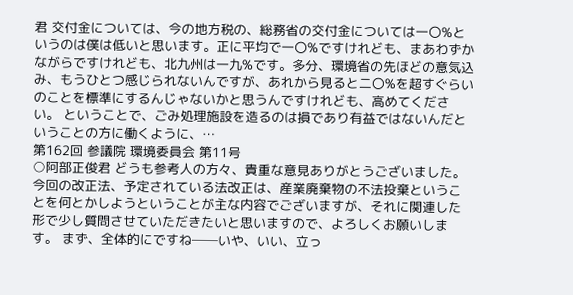君 交付金については、今の地方税の、総務省の交付金については一〇%というのは僕は低いと思います。正に平均で一〇%ですけれども、まあわずかながらですけれども、北九州は一九%です。多分、環境省の先ほどの意気込み、もうひとつ感じられないんですが、あれから見ると二〇%を超すぐらいのことを標準にするんじゃないかと思うんですけれども、高めてください。 ということで、ごみ処理施設を造るのは損であり有益ではないんだということの方に働くように、…
第162回 参議院 環境委員会 第11号
○阿部正俊君 どうも参考人の方々、貴重な意見ありがとうございました。 今回の改正法、予定されている法改正は、産業廃棄物の不法投棄ということを何とかしようということが主な内容でございますが、それに関連した形で少し質問させていただきたいと思いますので、よろしくお願いします。 まず、全体的にですね──いや、いい、立っ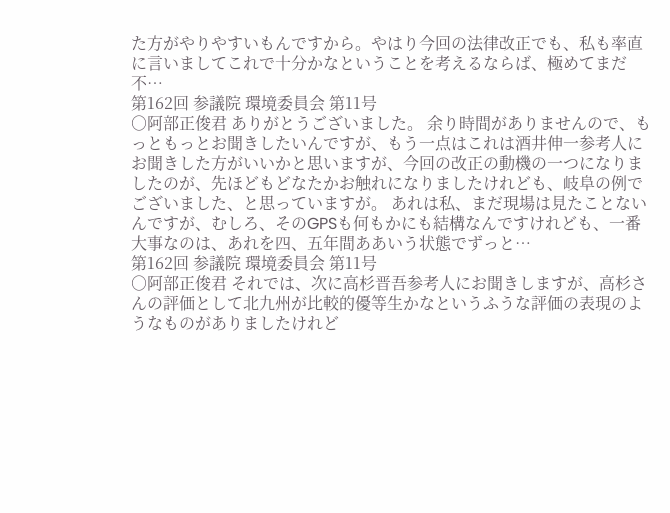た方がやりやすいもんですから。やはり今回の法律改正でも、私も率直に言いましてこれで十分かなということを考えるならば、極めてまだ不…
第162回 参議院 環境委員会 第11号
○阿部正俊君 ありがとうございました。 余り時間がありませんので、もっともっとお聞きしたいんですが、もう一点はこれは酒井伸一参考人にお聞きした方がいいかと思いますが、今回の改正の動機の一つになりましたのが、先ほどもどなたかお触れになりましたけれども、岐阜の例でございました、と思っていますが。 あれは私、まだ現場は見たことないんですが、むしろ、そのGPSも何もかにも結構なんですけれども、一番大事なのは、あれを四、五年間ああいう状態でずっと…
第162回 参議院 環境委員会 第11号
○阿部正俊君 それでは、次に高杉晋吾参考人にお聞きしますが、高杉さんの評価として北九州が比較的優等生かなというふうな評価の表現のようなものがありましたけれど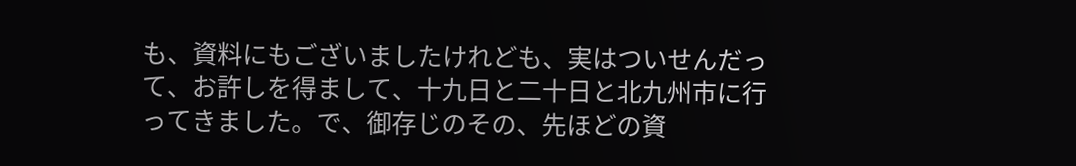も、資料にもございましたけれども、実はついせんだって、お許しを得まして、十九日と二十日と北九州市に行ってきました。で、御存じのその、先ほどの資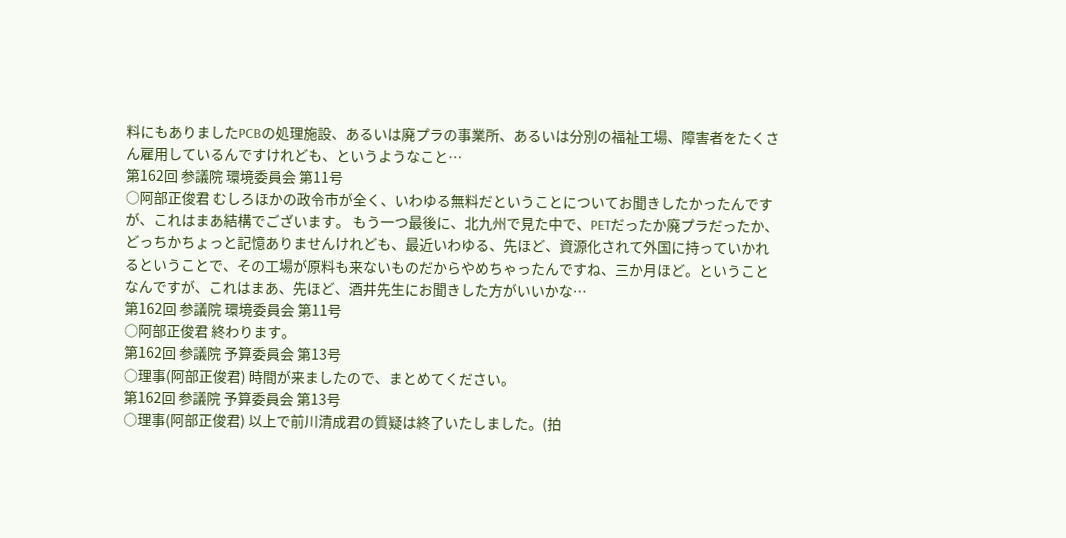料にもありましたPCBの処理施設、あるいは廃プラの事業所、あるいは分別の福祉工場、障害者をたくさん雇用しているんですけれども、というようなこと…
第162回 参議院 環境委員会 第11号
○阿部正俊君 むしろほかの政令市が全く、いわゆる無料だということについてお聞きしたかったんですが、これはまあ結構でございます。 もう一つ最後に、北九州で見た中で、PETだったか廃プラだったか、どっちかちょっと記憶ありませんけれども、最近いわゆる、先ほど、資源化されて外国に持っていかれるということで、その工場が原料も来ないものだからやめちゃったんですね、三か月ほど。ということなんですが、これはまあ、先ほど、酒井先生にお聞きした方がいいかな…
第162回 参議院 環境委員会 第11号
○阿部正俊君 終わります。
第162回 参議院 予算委員会 第13号
○理事(阿部正俊君) 時間が来ましたので、まとめてください。
第162回 参議院 予算委員会 第13号
○理事(阿部正俊君) 以上で前川清成君の質疑は終了いたしました。(拍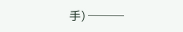手) ───